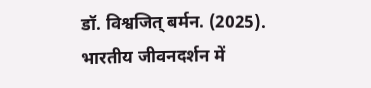डॉ. विश्वजित् बर्मन. (2025). भारतीय जीवनदर्शन में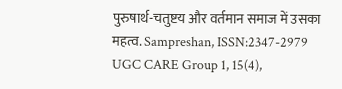पुरुषार्थ-चतुष्टय और वर्तमान समाज में उसका महत्व. Sampreshan, ISSN:2347-2979 UGC CARE Group 1, 15(4),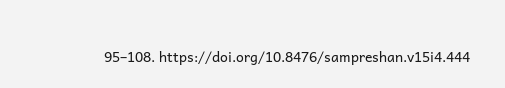95–108. https://doi.org/10.8476/sampreshan.v15i4.444